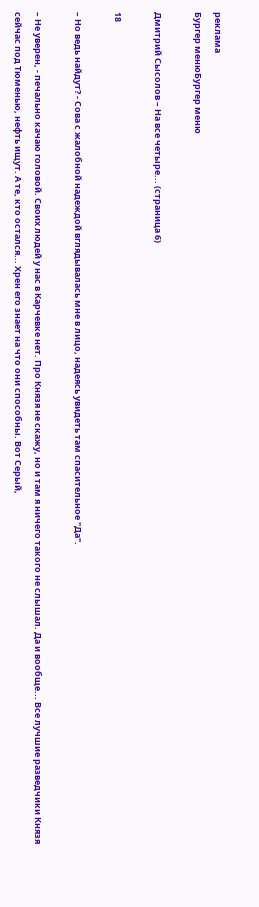реклама
Бургер менюБургер меню

Дмитрий Сысолов – На все четыре... (страница 6)

18

– Но ведь найдут? - Сова с жалобной надеждой вглядывалась мне в лицо, надеясь увидеть там спасительное "Да".

– Не уверен, - печально качаю головой. Своих людей у нас в Карчевке нет. Про Князя не скажу, но и там я ничего такого не слышал. Да и вообще... Все лучшие разведчики Князя сейчас под Тюменью, нефть ищут. А те, кто остался... Хрен его знает на что они способны. Вот Серый,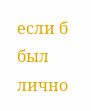если б был лично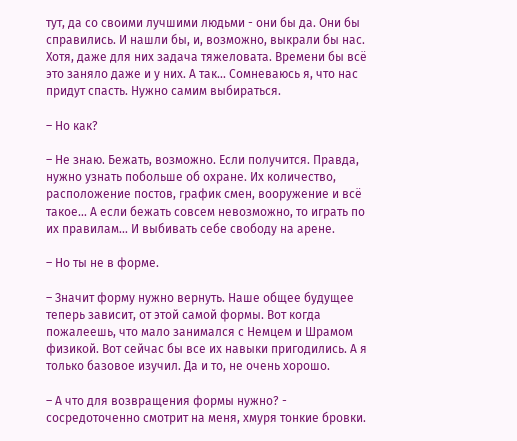тут, да со своими лучшими людьми - они бы да. Они бы справились. И нашли бы, и, возможно, выкрали бы нас. Хотя, даже для них задача тяжеловата. Времени бы всё это заняло даже и у них. А так... Сомневаюсь я, что нас придут спасть. Нужно самим выбираться.

– Но как?

– Не знаю. Бежать, возможно. Если получится. Правда, нужно узнать побольше об охране. Их количество, расположение постов, график смен, вооружение и всё такое... А если бежать совсем невозможно, то играть по их правилам... И выбивать себе свободу на арене.

– Но ты не в форме.

– Значит форму нужно вернуть. Наше общее будущее теперь зависит, от этой самой формы. Вот когда пожалеешь, что мало занимался с Немцем и Шрамом физикой. Вот сейчас бы все их навыки пригодились. А я только базовое изучил. Да и то, не очень хорошо.

– А что для возвращения формы нужно? - сосредоточенно смотрит на меня, хмуря тонкие бровки.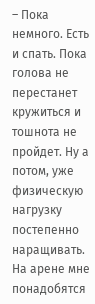– Пока немного. Есть и спать. Пока голова не перестанет кружиться и тошнота не пройдет. Ну а потом, уже физическую нагрузку постепенно наращивать. На арене мне понадобятся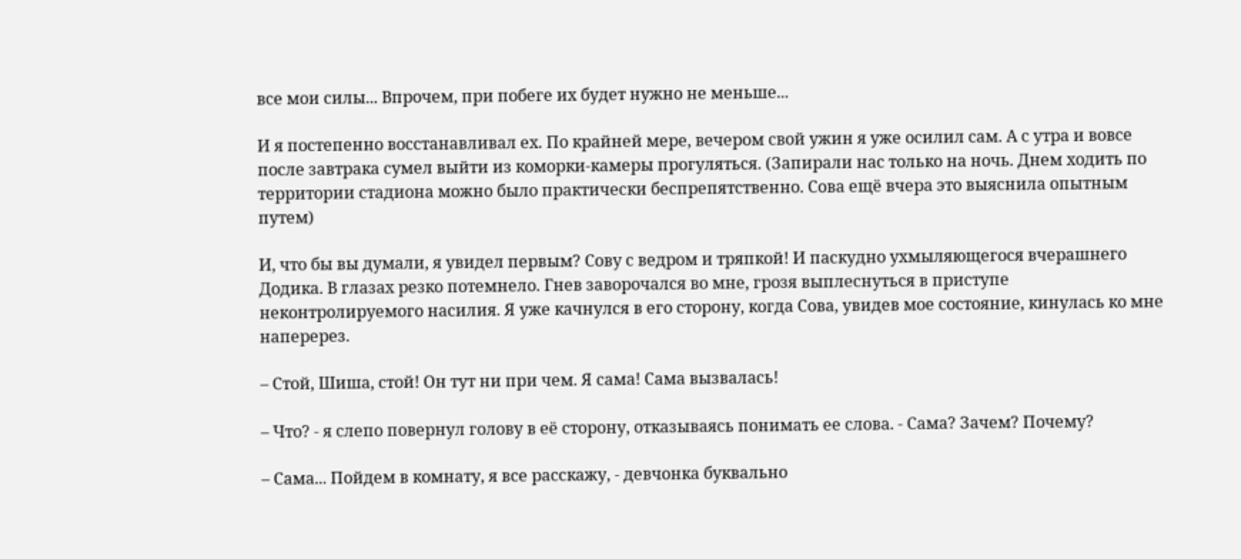все мои силы... Впрочем, при побеге их будет нужно не меньше...

И я постепенно восстанавливал ех. По крайней мере, вечером свой ужин я уже осилил сам. А с утра и вовсе после завтрака сумел выйти из коморки-камеры прогуляться. (Запирали нас только на ночь. Днем ходить по территории стадиона можно было практически беспрепятственно. Сова ещё вчера это выяснила опытным путем)

И, что бы вы думали, я увидел первым? Сову с ведром и тряпкой! И паскудно ухмыляющегося вчерашнего Додика. В глазах резко потемнело. Гнев заворочался во мне, грозя выплеснуться в приступе неконтролируемого насилия. Я уже качнулся в его сторону, когда Сова, увидев мое состояние, кинулась ко мне наперерез.

– Стой, Шиша, стой! Он тут ни при чем. Я сама! Сама вызвалась!

– Что? - я слепо повернул голову в её сторону, отказываясь понимать ее слова. - Сама? Зачем? Почему?

– Сама... Пойдем в комнату, я все расскажу, - девчонка буквально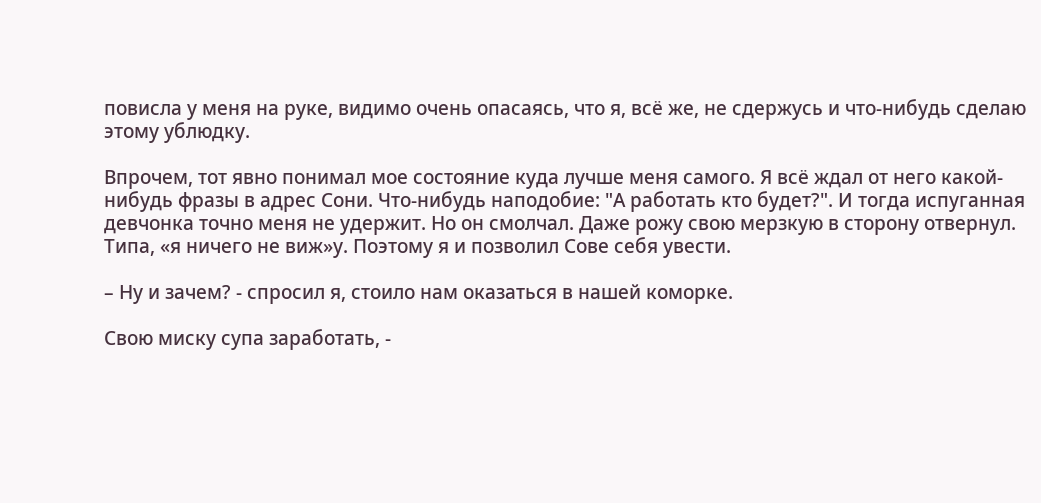повисла у меня на руке, видимо очень опасаясь, что я, всё же, не сдержусь и что-нибудь сделаю этому ублюдку.

Впрочем, тот явно понимал мое состояние куда лучше меня самого. Я всё ждал от него какой-нибудь фразы в адрес Сони. Что-нибудь наподобие: "А работать кто будет?". И тогда испуганная девчонка точно меня не удержит. Но он смолчал. Даже рожу свою мерзкую в сторону отвернул. Типа, «я ничего не виж»у. Поэтому я и позволил Сове себя увести.

– Ну и зачем? - спросил я, стоило нам оказаться в нашей коморке.

Свою миску супа заработать, -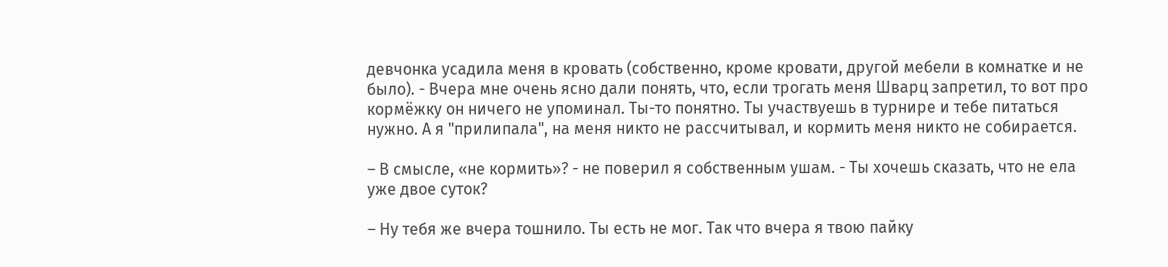девчонка усадила меня в кровать (собственно, кроме кровати, другой мебели в комнатке и не было). - Вчера мне очень ясно дали понять, что, если трогать меня Шварц запретил, то вот про кормёжку он ничего не упоминал. Ты-то понятно. Ты участвуешь в турнире и тебе питаться нужно. А я "прилипала", на меня никто не рассчитывал, и кормить меня никто не собирается.

– В смысле, «не кормить»? - не поверил я собственным ушам. - Ты хочешь сказать, что не ела уже двое суток?

– Ну тебя же вчера тошнило. Ты есть не мог. Так что вчера я твою пайку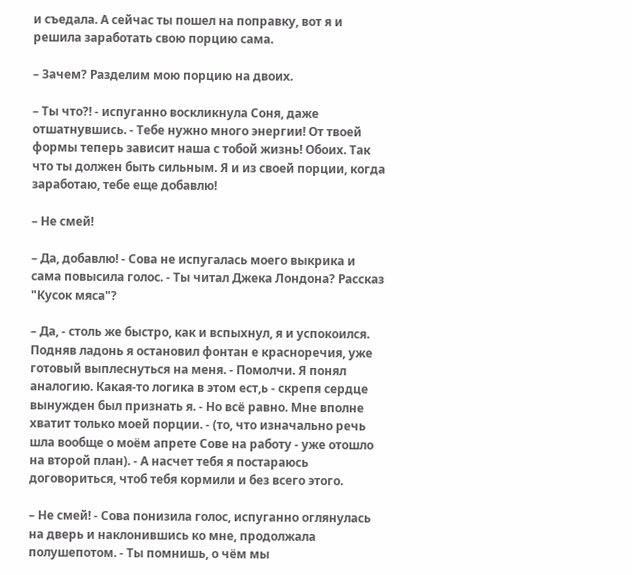и съедала. А сейчас ты пошел на поправку, вот я и решила заработать свою порцию сама.

– Зачем? Разделим мою порцию на двоих.

– Ты что?! - испуганно воскликнула Соня, даже отшатнувшись. - Тебе нужно много энергии! От твоей формы теперь зависит наша с тобой жизнь! Обоих. Так что ты должен быть сильным. Я и из своей порции, когда заработаю, тебе еще добавлю!

– Не смей!

– Да, добавлю! - Сова не испугалась моего выкрика и сама повысила голос. - Ты читал Джека Лондона? Рассказ "Кусок мяса"?

– Да, - столь же быстро, как и вспыхнул, я и успокоился. Подняв ладонь я остановил фонтан е красноречия, уже готовый выплеснуться на меня. - Помолчи. Я понял аналогию. Какая-то логика в этом ест,ь - скрепя сердце вынужден был признать я. - Но всё равно. Мне вполне хватит только моей порции. - (то, что изначально речь шла вообще о моём апрете Сове на работу - уже отошло на второй план). - А насчет тебя я постараюсь договориться, чтоб тебя кормили и без всего этого.

– Не смей! - Сова понизила голос, испуганно оглянулась на дверь и наклонившись ко мне, продолжала полушепотом. - Ты помнишь, о чём мы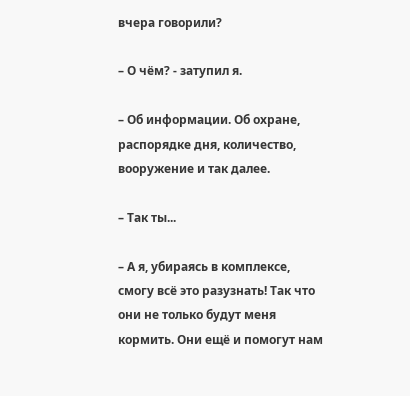вчера говорили?

– О чём? - затупил я.

– Об информации. Об охране, распорядке дня, количество, вооружение и так далее.

– Так ты...

– А я, убираясь в комплексе, смогу всё это разузнать! Так что они не только будут меня кормить. Они ещё и помогут нам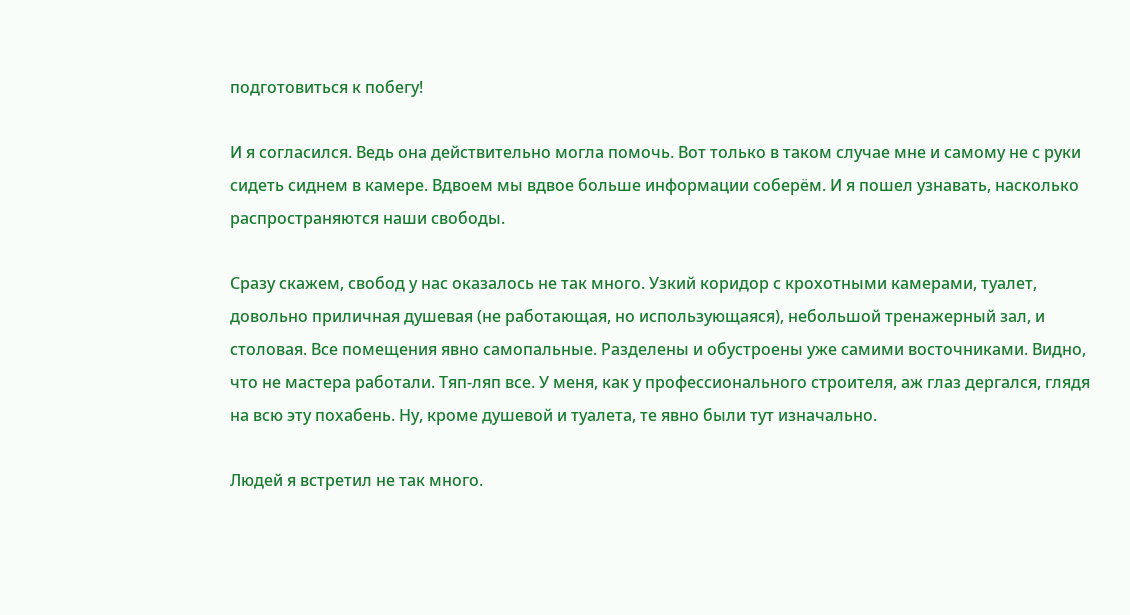подготовиться к побегу!

И я согласился. Ведь она действительно могла помочь. Вот только в таком случае мне и самому не с руки сидеть сиднем в камере. Вдвоем мы вдвое больше информации соберём. И я пошел узнавать, насколько распространяются наши свободы.

Сразу скажем, свобод у нас оказалось не так много. Узкий коридор с крохотными камерами, туалет, довольно приличная душевая (не работающая, но использующаяся), небольшой тренажерный зал, и столовая. Все помещения явно самопальные. Разделены и обустроены уже самими восточниками. Видно, что не мастера работали. Тяп-ляп все. У меня, как у профессионального строителя, аж глаз дергался, глядя на всю эту похабень. Ну, кроме душевой и туалета, те явно были тут изначально.

Людей я встретил не так много.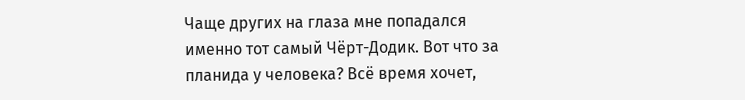Чаще других на глаза мне попадался именно тот самый Чёрт-Додик. Вот что за планида у человека? Всё время хочет,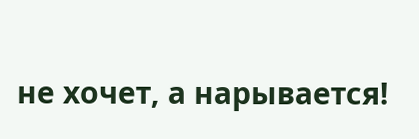не хочет, а нарывается!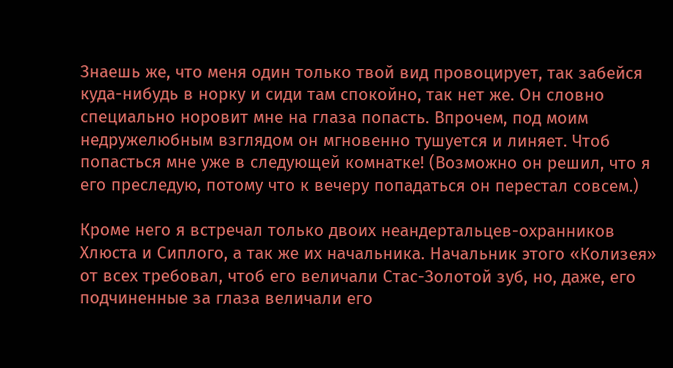Знаешь же, что меня один только твой вид провоцирует, так забейся куда-нибудь в норку и сиди там спокойно, так нет же. Он словно специально норовит мне на глаза попасть. Впрочем, под моим недружелюбным взглядом он мгновенно тушуется и линяет. Чтоб попасться мне уже в следующей комнатке! (Возможно он решил, что я его преследую, потому что к вечеру попадаться он перестал совсем.)

Кроме него я встречал только двоих неандертальцев-охранников Хлюста и Сиплого, а так же их начальника. Начальник этого «Колизея» от всех требовал, чтоб его величали Стас-Золотой зуб, но, даже, его подчиненные за глаза величали его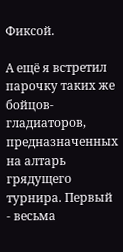Фиксой.

А ещё я встретил парочку таких же бойцов-гладиаторов, предназначенных на алтарь грядущего турнира. Первый - весьма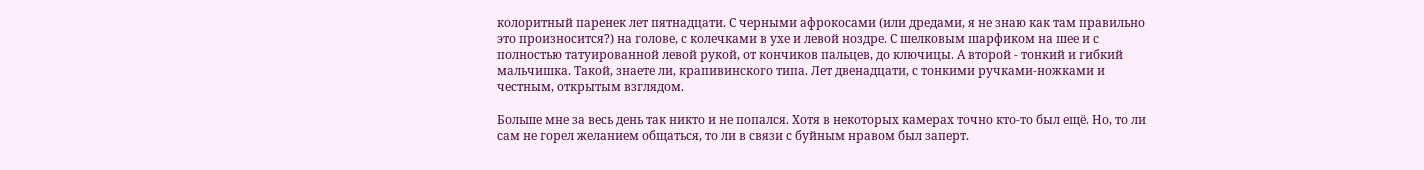колоритный паренек лет пятнадцати. С черными афрокосами (или дредами, я не знаю как там правильно это произносится?) на голове, с колечками в ухе и левой ноздре. С шелковым шарфиком на шее и с полностью татуированной левой рукой, от кончиков пальцев, до ключицы. А второй - тонкий и гибкий мальчишка. Такой, знаете ли, крапивинского типа. Лет двенадцати, с тонкими ручками-ножками и честным, открытым взглядом.

Больше мне за весь день так никто и не попался. Хотя в некоторых камерах точно кто-то был ещё. Но, то ли сам не горел желанием общаться, то ли в связи с буйным нравом был заперт.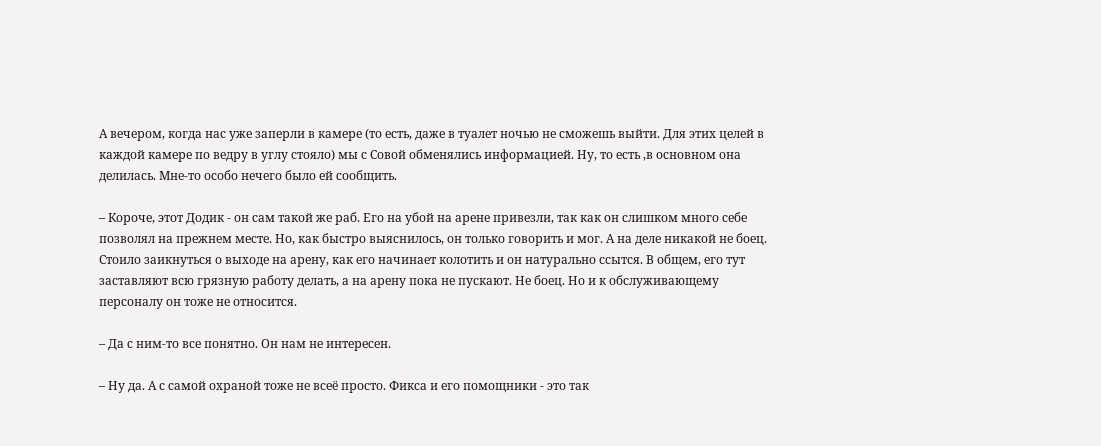А вечером, когда нас уже заперли в камере (то есть, даже в туалет ночью не сможешь выйти. Для этих целей в каждой камере по ведру в углу стояло) мы с Совой обменялись информацией. Ну, то есть ,в основном она делилась. Мне-то особо нечего было ей сообщить.

– Короче, этот Додик - он сам такой же раб. Его на убой на арене привезли, так как он слишком много себе позволял на прежнем месте. Но, как быстро выяснилось, он только говорить и мог. А на деле никакой не боец. Стоило заикнуться о выходе на арену, как его начинает колотить и он натурально ссытся. В общем, его тут заставляют всю грязную работу делать, а на арену пока не пускают. Не боец. Но и к обслуживающему персоналу он тоже не относится.

– Да с ним-то все понятно. Он нам не интересен.

– Ну да. А с самой охраной тоже не всеё просто. Фикса и его помощники - это так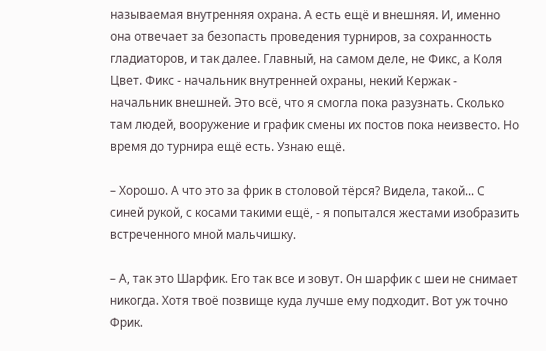называемая внутренняя охрана. А есть ещё и внешняя. И, именно она отвечает за безопасть проведения турниров, за сохранность гладиаторов, и так далее. Главный, на самом деле, не Фикс, а Коля Цвет. Фикс - начальник внутренней охраны, некий Кержак - начальник внешней. Это всё, что я смогла пока разузнать. Сколько там людей, вооружение и график смены их постов пока неизвесто. Но время до турнира ещё есть. Узнаю ещё.

– Хорошо. А что это за фрик в столовой тёрся? Видела, такой... С синей рукой, с косами такими ещё, - я попытался жестами изобразить встреченного мной мальчишку.

– А, так это Шарфик. Его так все и зовут. Он шарфик с шеи не снимает никогда. Хотя твоё позвище куда лучше ему подходит. Вот уж точно Фрик.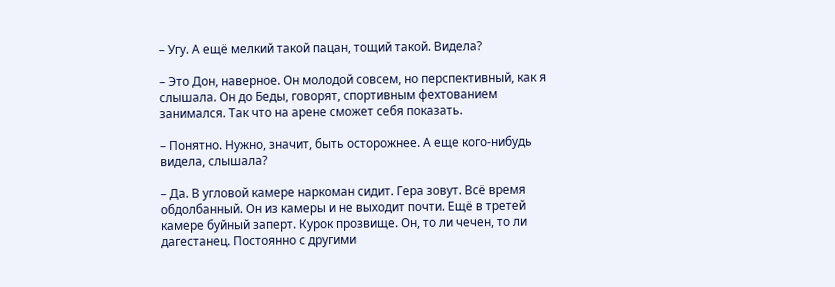– Угу. А ещё мелкий такой пацан, тощий такой. Видела?

– Это Дон, наверное. Он молодой совсем, но перспективный, как я слышала. Он до Беды, говорят, спортивным фехтованием занимался. Так что на арене сможет себя показать.

– Понятно. Нужно, значит, быть осторожнее. А еще кого-нибудь видела, слышала?

– Да. В угловой камере наркоман сидит. Гера зовут. Всё время обдолбанный. Он из камеры и не выходит почти. Ещё в третей камере буйный заперт. Курок прозвище. Он, то ли чечен, то ли дагестанец. Постоянно с другими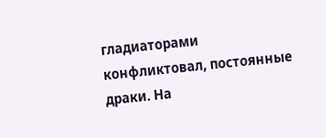гладиаторами конфликтовал, постоянные драки. На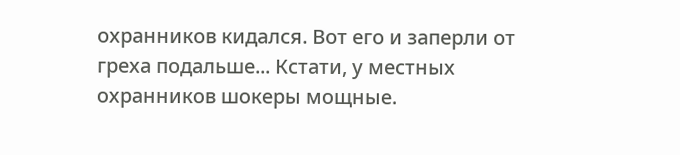охранников кидался. Вот его и заперли от греха подальше... Кстати, у местных охранников шокеры мощные.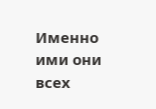Именно ими они всех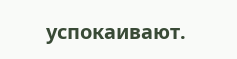успокаивают.